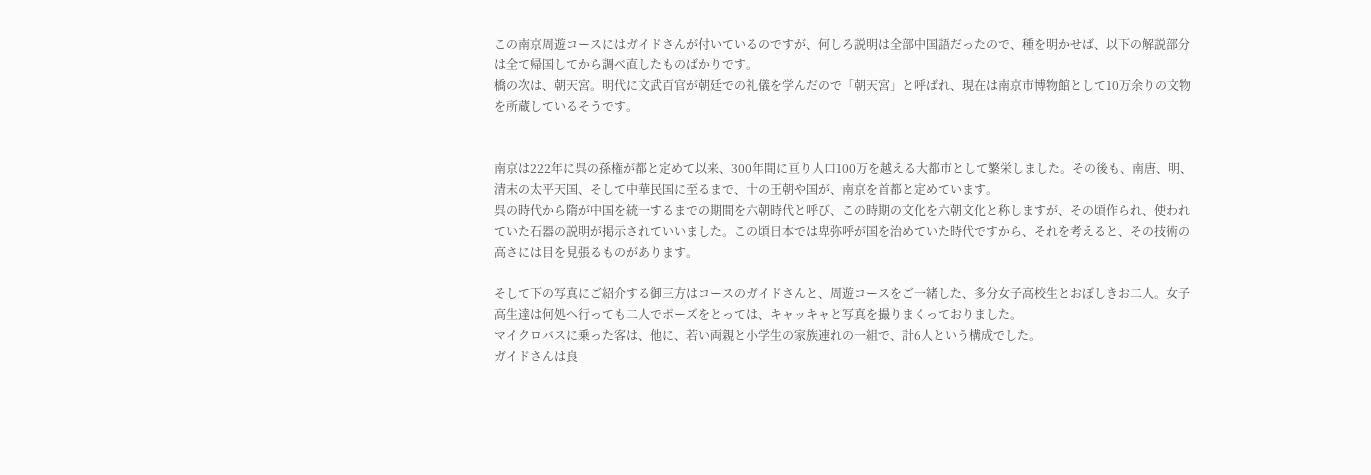この南京周遊コースにはガイドさんが付いているのですが、何しろ説明は全部中国語だったので、種を明かせば、以下の解説部分は全て帰国してから調べ直したものばかりです。
橋の次は、朝天宮。明代に文武百官が朝廷での礼儀を学んだので「朝天宮」と呼ばれ、現在は南京市博物館として10万余りの文物を所蔵しているそうです。


南京は222年に呉の孫権が都と定めて以来、300年間に亘り人口100万を越える大都市として繁栄しました。その後も、南唐、明、清末の太平天国、そして中華民国に至るまで、十の王朝や国が、南京を首都と定めています。
呉の時代から隋が中国を統一するまでの期間を六朝時代と呼び、この時期の文化を六朝文化と称しますが、その頃作られ、使われていた石器の説明が掲示されていいました。この頃日本では卑弥呼が国を治めていた時代ですから、それを考えると、その技術の高さには目を見張るものがあります。

そして下の写真にご紹介する御三方はコースのガイドさんと、周遊コースをご一緒した、多分女子高校生とおぼしきお二人。女子高生達は何処へ行っても二人でポーズをとっては、キャッキャと写真を撮りまくっておりました。
マイクロバスに乗った客は、他に、若い両親と小学生の家族連れの一組で、計6人という構成でした。
ガイドさんは良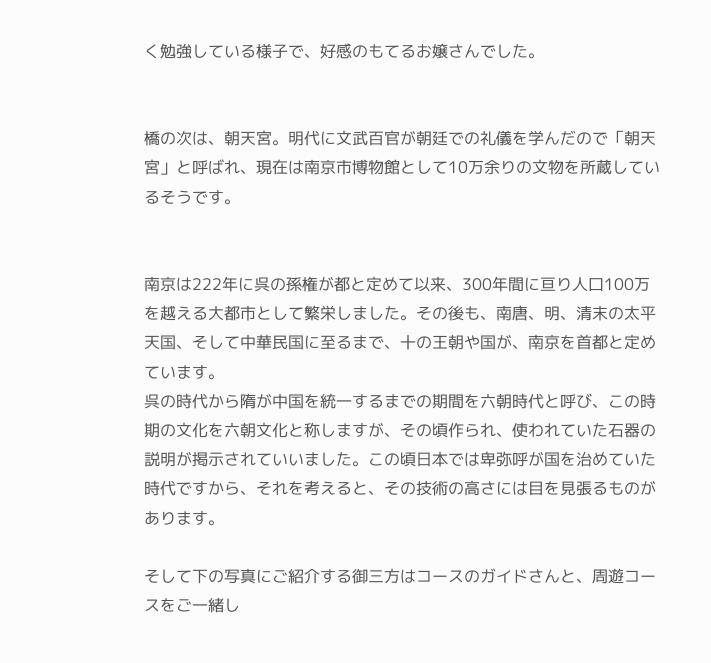く勉強している様子で、好感のもてるお嬢さんでした。


橋の次は、朝天宮。明代に文武百官が朝廷での礼儀を学んだので「朝天宮」と呼ばれ、現在は南京市博物館として10万余りの文物を所蔵しているそうです。


南京は222年に呉の孫権が都と定めて以来、300年間に亘り人口100万を越える大都市として繁栄しました。その後も、南唐、明、清末の太平天国、そして中華民国に至るまで、十の王朝や国が、南京を首都と定めています。
呉の時代から隋が中国を統一するまでの期間を六朝時代と呼び、この時期の文化を六朝文化と称しますが、その頃作られ、使われていた石器の説明が掲示されていいました。この頃日本では卑弥呼が国を治めていた時代ですから、それを考えると、その技術の高さには目を見張るものがあります。

そして下の写真にご紹介する御三方はコースのガイドさんと、周遊コースをご一緒し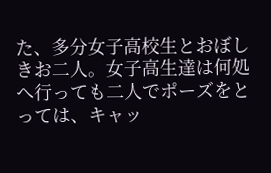た、多分女子高校生とおぼしきお二人。女子高生達は何処へ行っても二人でポーズをとっては、キャッ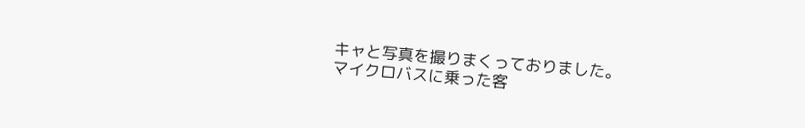キャと写真を撮りまくっておりました。
マイクロバスに乗った客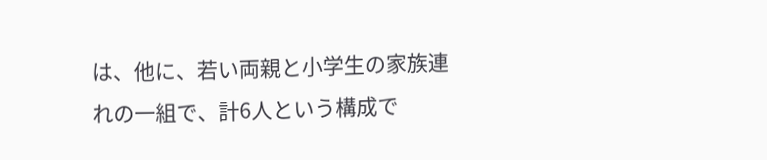は、他に、若い両親と小学生の家族連れの一組で、計6人という構成で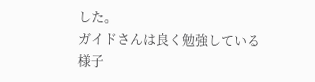した。
ガイドさんは良く勉強している様子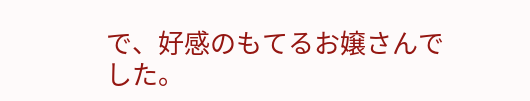で、好感のもてるお嬢さんでした。